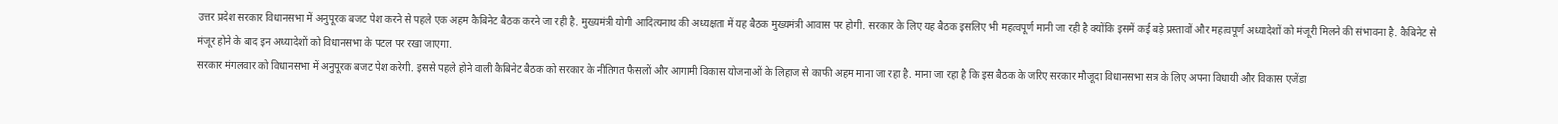उत्तर प्रदेश सरकार विधानसभा में अनुपूरक बजट पेश करने से पहले एक अहम कैबिनेट बैठक करने जा रही है. मुख्यमंत्री योगी आदित्यनाथ की अध्यक्षता में यह बैठक मुख्यमंत्री आवास पर होगी. सरकार के लिए यह बैठक इसलिए भी महत्वपूर्ण मानी जा रही है क्योंकि इसमें कई बड़े प्रस्तावों और महत्वपूर्ण अध्यादेशों को मंजूरी मिलने की संभावना है. कैबिनेट से मंजूर होने के बाद इन अध्यादेशों को विधानसभा के पटल पर रखा जाएगा.
सरकार मंगलवार को विधानसभा में अनुपूरक बजट पेश करेगी. इससे पहले होने वाली कैबिनेट बैठक को सरकार के नीतिगत फैसलों और आगामी विकास योजनाओं के लिहाज से काफी अहम माना जा रहा है. माना जा रहा है कि इस बैठक के जरिए सरकार मौजूदा विधानसभा सत्र के लिए अपना विधायी और विकास एजेंडा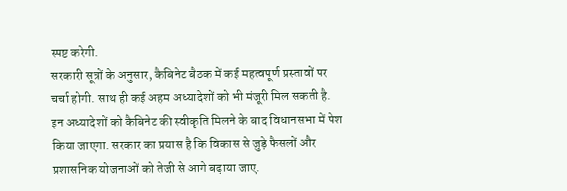स्पष्ट करेगी.
सरकारी सूत्रों के अनुसार, कैबिनेट बैठक में कई महत्वपूर्ण प्रस्तावों पर चर्चा होगी. साथ ही कई अहम अध्यादेशों को भी मंजूरी मिल सकती है. इन अध्यादेशों को कैबिनेट की स्वीकृति मिलने के बाद विधानसभा में पेश किया जाएगा. सरकार का प्रयास है कि विकास से जुड़े फैसलों और प्रशासनिक योजनाओं को तेजी से आगे बढ़ाया जाए.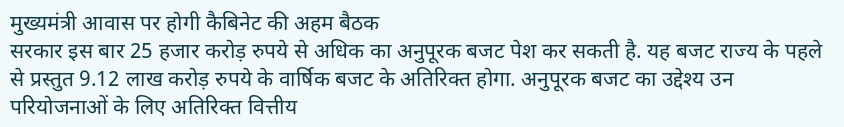मुख्यमंत्री आवास पर होगी कैबिनेट की अहम बैठक
सरकार इस बार 25 हजार करोड़ रुपये से अधिक का अनुपूरक बजट पेश कर सकती है. यह बजट राज्य के पहले से प्रस्तुत 9.12 लाख करोड़ रुपये के वार्षिक बजट के अतिरिक्त होगा. अनुपूरक बजट का उद्देश्य उन परियोजनाओं के लिए अतिरिक्त वित्तीय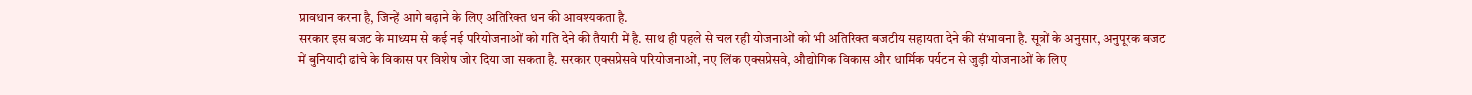प्रावधान करना है, जिन्हें आगे बढ़ाने के लिए अतिरिक्त धन की आवश्यकता है.
सरकार इस बजट के माध्यम से कई नई परियोजनाओं को गति देने की तैयारी में है. साथ ही पहले से चल रही योजनाओं को भी अतिरिक्त बजटीय सहायता देने की संभावना है. सूत्रों के अनुसार, अनुपूरक बजट में बुनियादी ढांचे के विकास पर विशेष जोर दिया जा सकता है. सरकार एक्सप्रेसवे परियोजनाओं, नए लिंक एक्सप्रेसवे, औद्योगिक विकास और धार्मिक पर्यटन से जुड़ी योजनाओं के लिए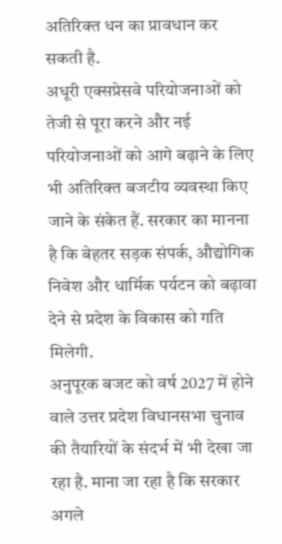अतिरिक्त धन का प्रावधान कर सकती है.
अधूरी एक्सप्रेसवे परियोजनाओं को तेजी से पूरा करने और नई परियोजनाओं को आगे बढ़ाने के लिए भी अतिरिक्त बजटीय व्यवस्था किए जाने के संकेत हैं. सरकार का मानना है कि बेहतर सड़क संपर्क, औद्योगिक निवेश और धार्मिक पर्यटन को बढ़ावा देने से प्रदेश के विकास को गति मिलेगी.
अनुपूरक बजट को वर्ष 2027 में होने वाले उत्तर प्रदेश विधानसभा चुनाव की तैयारियों के संदर्भ में भी देखा जा रहा है. माना जा रहा है कि सरकार अगले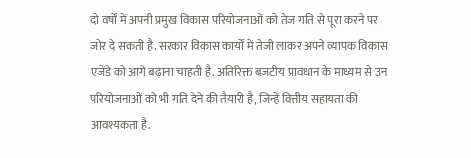दो वर्षों में अपनी प्रमुख विकास परियोजनाओं को तेज गति से पूरा करने पर जोर दे सकती है. सरकार विकास कार्यों में तेजी लाकर अपने व्यापक विकास एजेंडे को आगे बढ़ाना चाहती है. अतिरिक्त बजटीय प्रावधान के माध्यम से उन परियोजनाओं को भी गति देने की तैयारी है, जिन्हें वित्तीय सहायता की आवश्यकता है.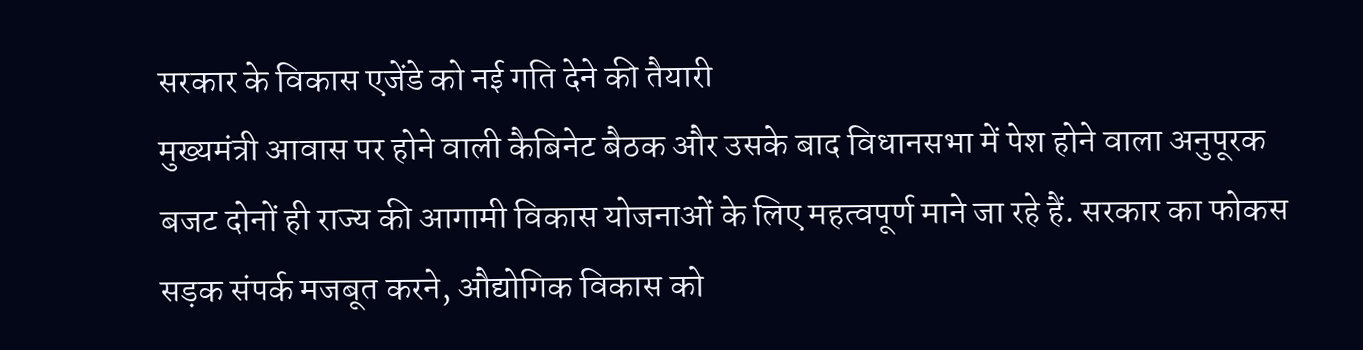सरकार के विकास एजेंडे को नई गति देने की तैयारी
मुख्यमंत्री आवास पर होने वाली कैबिनेट बैठक और उसके बाद विधानसभा में पेश होने वाला अनुपूरक बजट दोनों ही राज्य की आगामी विकास योजनाओं के लिए महत्वपूर्ण माने जा रहे हैं. सरकार का फोकस सड़क संपर्क मजबूत करने, औद्योगिक विकास को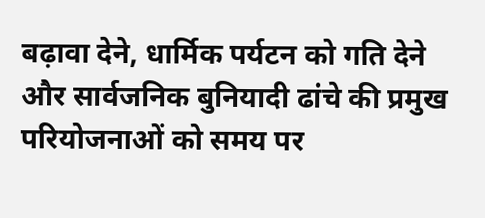बढ़ावा देने, धार्मिक पर्यटन को गति देने और सार्वजनिक बुनियादी ढांचे की प्रमुख परियोजनाओं को समय पर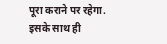पूरा कराने पर रहेगा. इसके साथ ही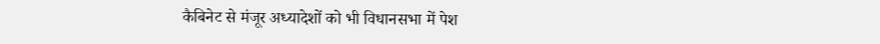कैबिनेट से मंजूर अध्यादेशों को भी विधानसभा में पेश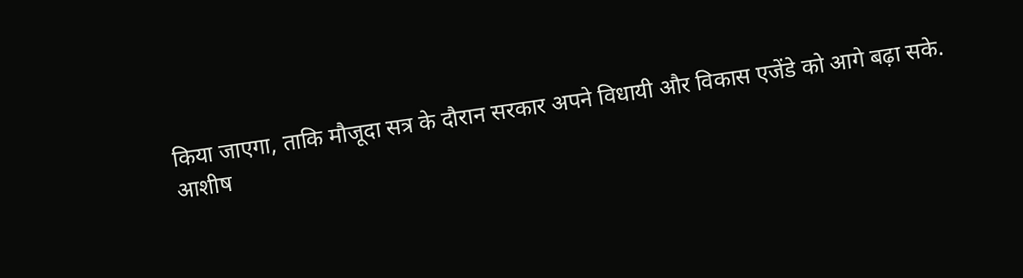किया जाएगा, ताकि मौजूदा सत्र के दौरान सरकार अपने विधायी और विकास एजेंडे को आगे बढ़ा सके.
आशीष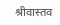श्रीवास्तव